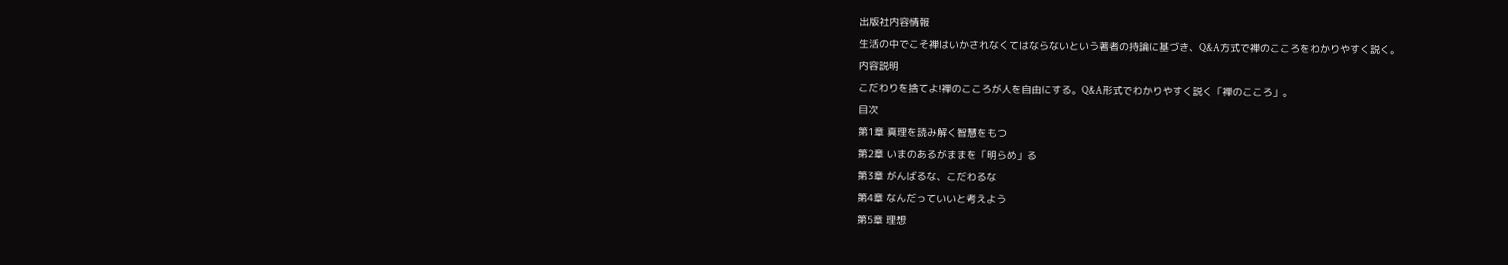出版社内容情報
生活の中でこそ禅はいかされなくてはならないという著者の持論に基づき、Q&A方式で禅のこころをわかりやすく説く。
内容説明
こだわりを捨てよ!禅のこころが人を自由にする。Q&A形式でわかりやすく説く「禅のこころ」。
目次
第1章 真理を読み解く智慧をもつ
第2章 いまのあるがままを「明らめ」る
第3章 がんばるな、こだわるな
第4章 なんだっていいと考えよう
第5章 理想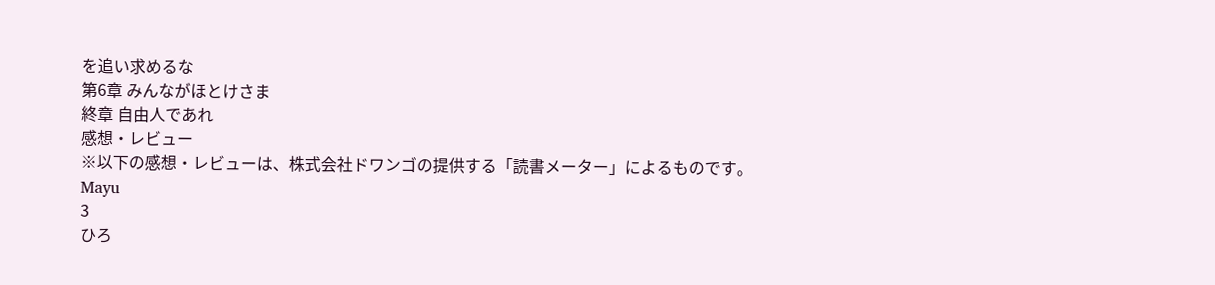を追い求めるな
第6章 みんながほとけさま
終章 自由人であれ
感想・レビュー
※以下の感想・レビューは、株式会社ドワンゴの提供する「読書メーター」によるものです。
Mayu
3
ひろ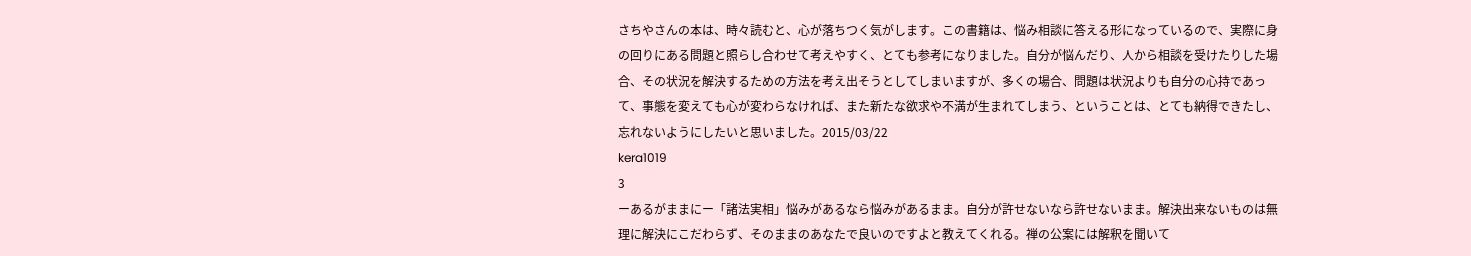さちやさんの本は、時々読むと、心が落ちつく気がします。この書籍は、悩み相談に答える形になっているので、実際に身の回りにある問題と照らし合わせて考えやすく、とても参考になりました。自分が悩んだり、人から相談を受けたりした場合、その状況を解決するための方法を考え出そうとしてしまいますが、多くの場合、問題は状況よりも自分の心持であって、事態を変えても心が変わらなければ、また新たな欲求や不満が生まれてしまう、ということは、とても納得できたし、忘れないようにしたいと思いました。2015/03/22
kera1019
3
ーあるがままにー「諸法実相」悩みがあるなら悩みがあるまま。自分が許せないなら許せないまま。解決出来ないものは無理に解決にこだわらず、そのままのあなたで良いのですよと教えてくれる。禅の公案には解釈を聞いて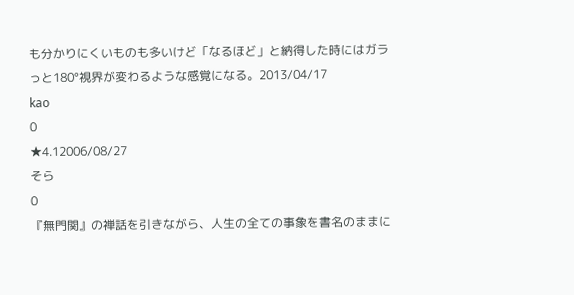も分かりにくいものも多いけど「なるほど」と納得した時にはガラっと180°視界が変わるような感覚になる。2013/04/17
kao
0
★4.12006/08/27
そら
0
『無門関』の禅話を引きながら、人生の全ての事象を書名のままに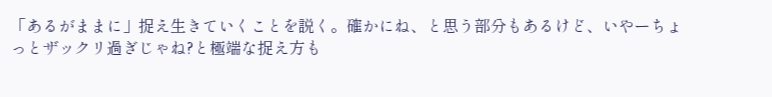「あるがままに」捉え生きていくことを説く。確かにね、と思う部分もあるけど、いやーちょっとザックリ過ぎじゃね?と極端な捉え方も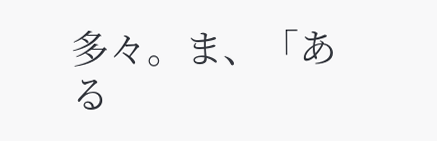多々。ま、「ある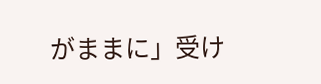がままに」受け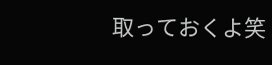取っておくよ笑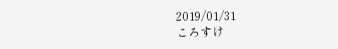2019/01/31
ころすけ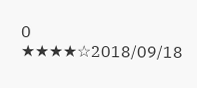0
★★★★☆2018/09/18